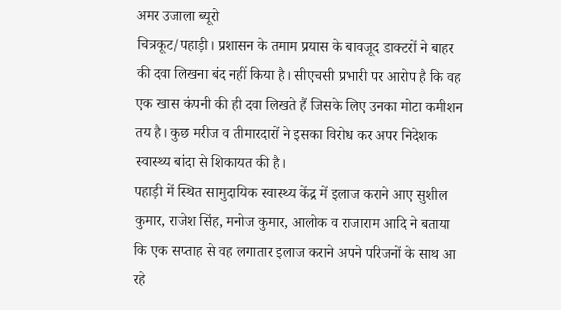अमर उजाला ब्यूरो
चित्रकूट/पहाड़ी। प्रशासन के तमाम प्रयास के बावजूद डाक्टरों ने बाहर की दवा लिखना बंद नहीं किया है। सीएचसी प्रभारी पर आरोप है कि वह एक खास कंपनी की ही दवा लिखते हैं जिसके लिए उनका मोटा कमीशन तय है। कुछ मरीज व तीमारदारों ने इसका विरोध कर अपर निदेशक स्वास्थ्य बांदा से शिकायत की है।
पहाड़ी में स्थित सामुदायिक स्वास्थ्य केंद्र में इलाज कराने आए सुशील कुमार, राजेश सिंह, मनोज कुमार, आलोक व राजाराम आदि ने बताया कि एक सप्ताह से वह लगातार इलाज कराने अपने परिजनों के साथ आ रहे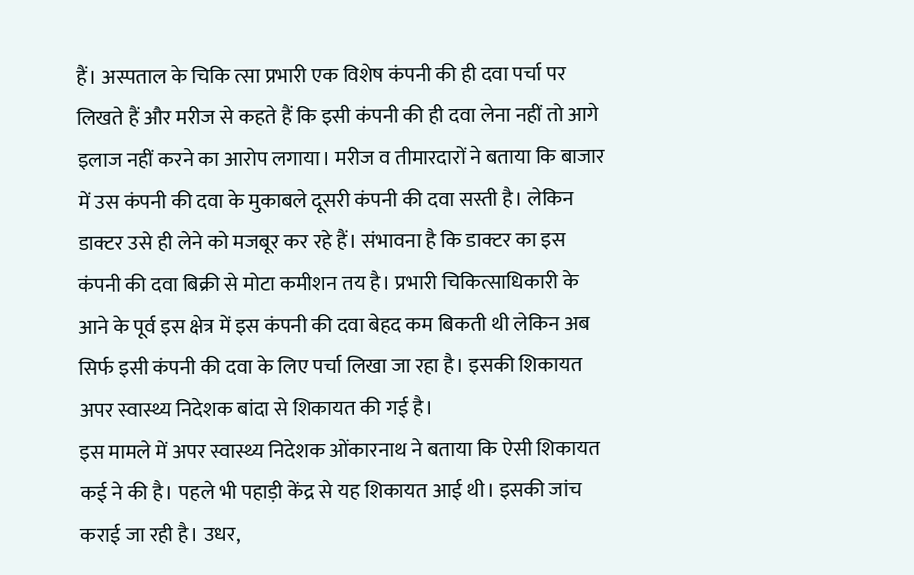हैं। अस्पताल के चिकि त्सा प्रभारी एक विशेष कंपनी की ही दवा पर्चा पर लिखते हैं और मरीज से कहते हैं कि इसी कंपनी की ही दवा लेना नहीं तो आगे इलाज नहीं करने का आरोप लगाया। मरीज व तीमारदारों ने बताया कि बाजार में उस कंपनी की दवा के मुकाबले दूसरी कंपनी की दवा सस्ती है। लेकिन डाक्टर उसे ही लेने को मजबूर कर रहे हैं। संभावना है कि डाक्टर का इस कंपनी की दवा बिक्री से मोटा कमीशन तय है। प्रभारी चिकित्साधिकारी के आने के पूर्व इस क्षेत्र में इस कंपनी की दवा बेहद कम बिकती थी लेकिन अब सिर्फ इसी कंपनी की दवा के लिए पर्चा लिखा जा रहा है। इसकी शिकायत अपर स्वास्थ्य निदेशक बांदा से शिकायत की गई है।
इस मामले में अपर स्वास्थ्य निदेशक ओंकारनाथ ने बताया कि ऐसी शिकायत कई ने की है। पहले भी पहाड़ी केंद्र से यह शिकायत आई थी। इसकी जांच कराई जा रही है। उधर,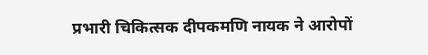प्रभारी चिकित्सक दीपकमणि नायक ने आरोपों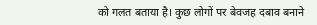को गलत बताया है। कुछ लोगों पर बेवजह दबाव बनाने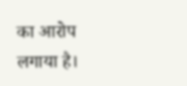का आरोप लगाया है।